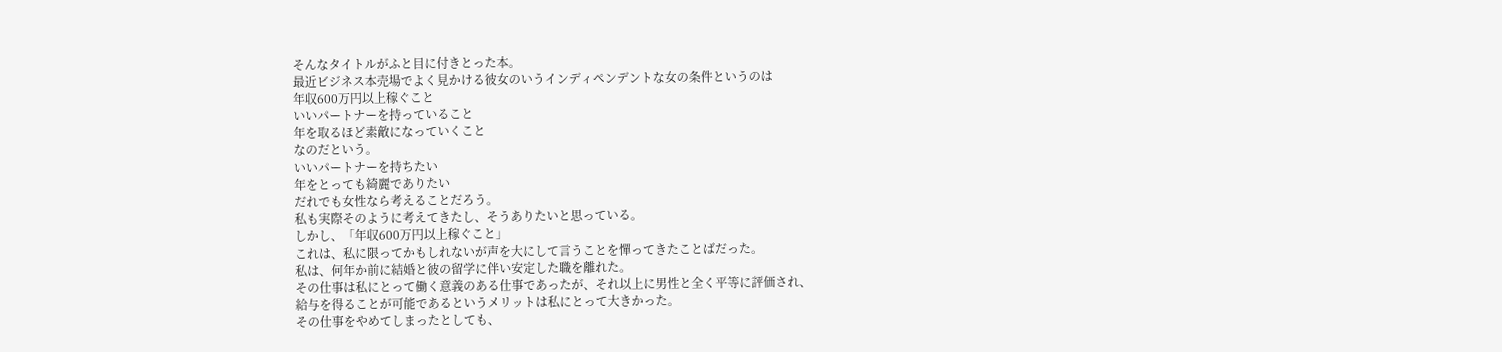そんなタイトルがふと目に付きとった本。
最近ビジネス本売場でよく見かける彼女のいうインディペンデントな女の条件というのは
年収600万円以上稼ぐこと
いいパートナーを持っていること
年を取るほど素敵になっていくこと
なのだという。
いいパートナーを持ちたい
年をとっても綺麗でありたい
だれでも女性なら考えることだろう。
私も実際そのように考えてきたし、そうありたいと思っている。
しかし、「年収600万円以上稼ぐこと」
これは、私に限ってかもしれないが声を大にして言うことを憚ってきたことばだった。
私は、何年か前に結婚と彼の留学に伴い安定した職を離れた。
その仕事は私にとって働く意義のある仕事であったが、それ以上に男性と全く平等に評価され、
給与を得ることが可能であるというメリットは私にとって大きかった。
その仕事をやめてしまったとしても、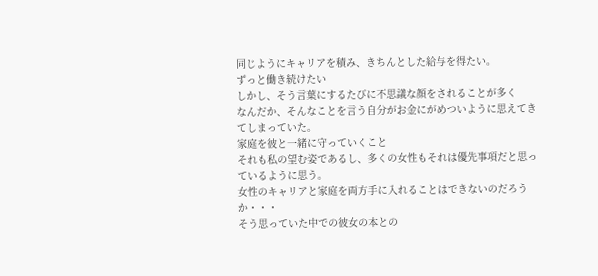同じようにキャリアを積み、きちんとした給与を得たい。
ずっと働き続けたい
しかし、そう言葉にするたびに不思議な顔をされることが多く
なんだか、そんなことを言う自分がお金にがめついように思えてきてしまっていた。
家庭を彼と一緒に守っていくこと
それも私の望む姿であるし、多くの女性もそれは優先事項だと思っているように思う。
女性のキャリアと家庭を両方手に入れることはできないのだろうか・・・
そう思っていた中での彼女の本との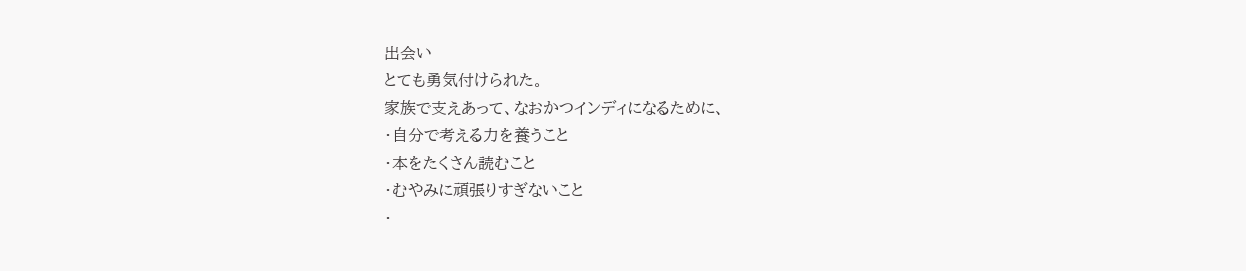出会い
とても勇気付けられた。
家族で支えあって、なおかつインディになるために、
・自分で考える力を養うこと
・本をたくさん読むこと
・むやみに頑張りすぎないこと
・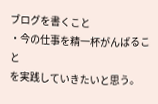ブログを書くこと
・今の仕事を精一杯がんばること
を実践していきたいと思う。